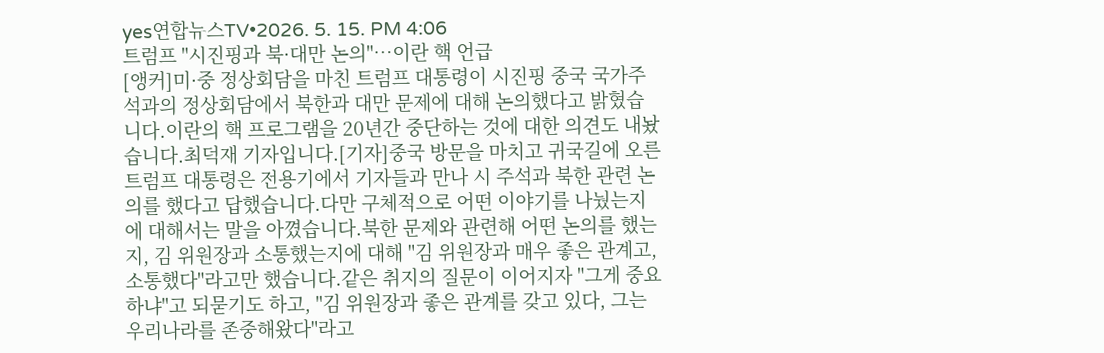yes연합뉴스TV•2026. 5. 15. PM 4:06
트럼프 "시진핑과 북·대만 논의"…이란 핵 언급
[앵커]미·중 정상회담을 마친 트럼프 대통령이 시진핑 중국 국가주석과의 정상회담에서 북한과 대만 문제에 대해 논의했다고 밝혔습니다.이란의 핵 프로그램을 20년간 중단하는 것에 대한 의견도 내놨습니다.최덕재 기자입니다.[기자]중국 방문을 마치고 귀국길에 오른 트럼프 대통령은 전용기에서 기자들과 만나 시 주석과 북한 관련 논의를 했다고 답했습니다.다만 구체적으로 어떤 이야기를 나눴는지에 대해서는 말을 아꼈습니다.북한 문제와 관련해 어떤 논의를 했는지, 김 위원장과 소통했는지에 대해 "김 위원장과 매우 좋은 관계고, 소통했다"라고만 했습니다.같은 취지의 질문이 이어지자 "그게 중요하냐"고 되묻기도 하고, "김 위원장과 좋은 관계를 갖고 있다, 그는 우리나라를 존중해왔다"라고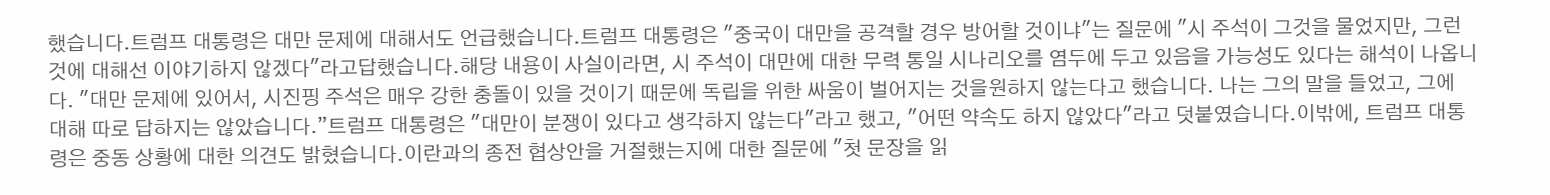했습니다.트럼프 대통령은 대만 문제에 대해서도 언급했습니다.트럼프 대통령은 "중국이 대만을 공격할 경우 방어할 것이냐"는 질문에 "시 주석이 그것을 물었지만, 그런 것에 대해선 이야기하지 않겠다"라고답했습니다.해당 내용이 사실이라면, 시 주석이 대만에 대한 무력 통일 시나리오를 염두에 두고 있음을 가능성도 있다는 해석이 나옵니다. "대만 문제에 있어서, 시진핑 주석은 매우 강한 충돌이 있을 것이기 때문에 독립을 위한 싸움이 벌어지는 것을원하지 않는다고 했습니다. 나는 그의 말을 들었고, 그에 대해 따로 답하지는 않았습니다.”트럼프 대통령은 "대만이 분쟁이 있다고 생각하지 않는다"라고 했고, "어떤 약속도 하지 않았다"라고 덧붙였습니다.이밖에, 트럼프 대통령은 중동 상황에 대한 의견도 밝혔습니다.이란과의 종전 협상안을 거절했는지에 대한 질문에 "첫 문장을 읽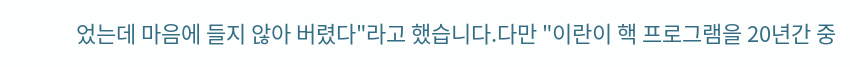었는데 마음에 들지 않아 버렸다"라고 했습니다.다만 "이란이 핵 프로그램을 20년간 중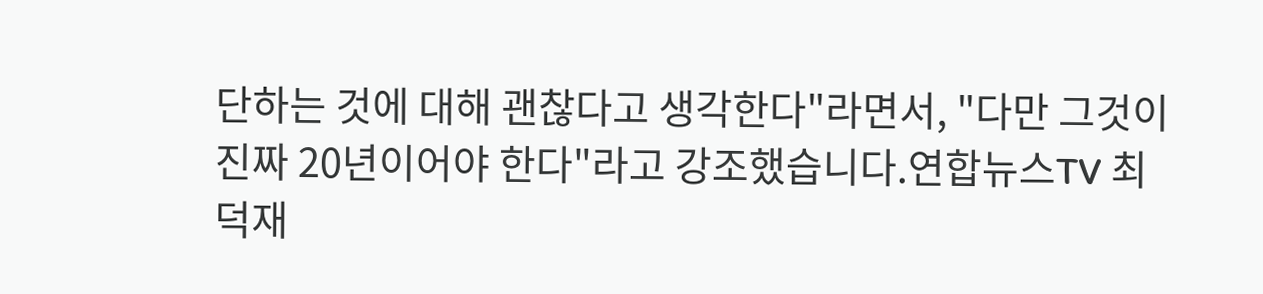단하는 것에 대해 괜찮다고 생각한다"라면서, "다만 그것이 진짜 20년이어야 한다"라고 강조했습니다.연합뉴스TV 최덕재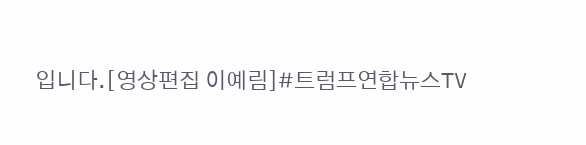입니다.[영상편집 이예림]#트럼프연합뉴스TV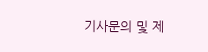기사문의 및 제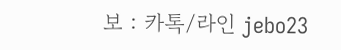보 : 카톡/라인 jebo23